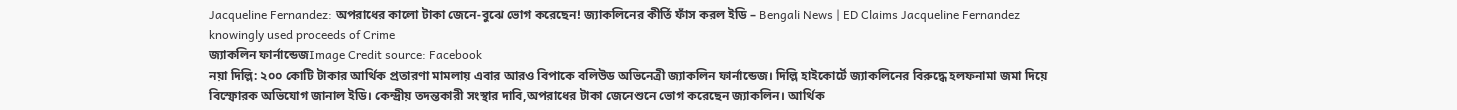Jacqueline Fernandez: অপরাধের কালো টাকা জেনে-বুঝে ভোগ করেছেন! জ্যাকলিনের কীর্তি ফাঁস করল ইডি – Bengali News | ED Claims Jacqueline Fernandez knowingly used proceeds of Crime
জ্যাকলিন ফার্নান্ডেজImage Credit source: Facebook
নয়া দিল্লি: ২০০ কোটি টাকার আর্থিক প্রতারণা মামলায় এবার আরও বিপাকে বলিউড অভিনেত্রী জ্যাকলিন ফার্নান্ডেজ। দিল্লি হাইকোর্টে জ্যাকলিনের বিরুদ্ধে হলফনামা জমা দিয়ে বিস্ফোরক অভিযোগ জানাল ইডি। কেন্দ্রীয় তদন্তকারী সংস্থার দাবি,অপরাধের টাকা জেনেশুনে ভোগ করেছেন জ্যাকলিন। আর্থিক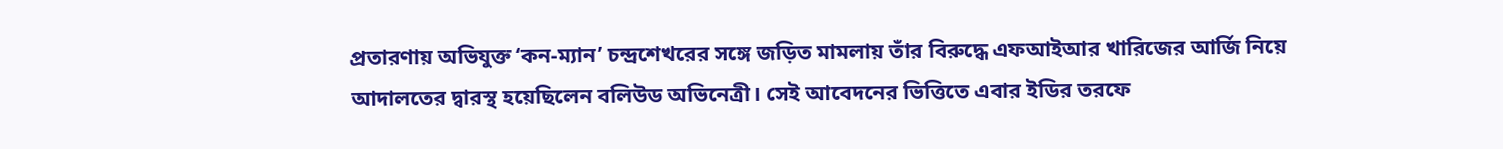প্রতারণায় অভিযুক্ত ‘কন-ম্যান’ চন্দ্রশেখরের সঙ্গে জড়িত মামলায় তাঁর বিরুদ্ধে এফআইআর খারিজের আর্জি নিয়ে আদালতের দ্বারস্থ হয়েছিলেন বলিউড অভিনেত্রী। সেই আবেদনের ভিত্তিতে এবার ইডির তরফে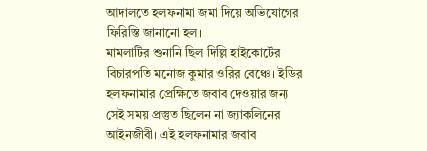আদালতে হলফনামা জমা দিয়ে অভিযোগের ফিরিস্তি জানানো হল।
মামলাটির শুনানি ছিল দিল্লি হাইকোর্টের বিচারপতি মনোজ কুমার ওরির বেঞ্চে। ইডির হলফনামার প্রেক্ষিতে জবাব দেওয়ার জন্য সেই সময় প্রস্তুত ছিলেন না জ্যাকলিনের আইনজীবী। এই হলফনামার জবাব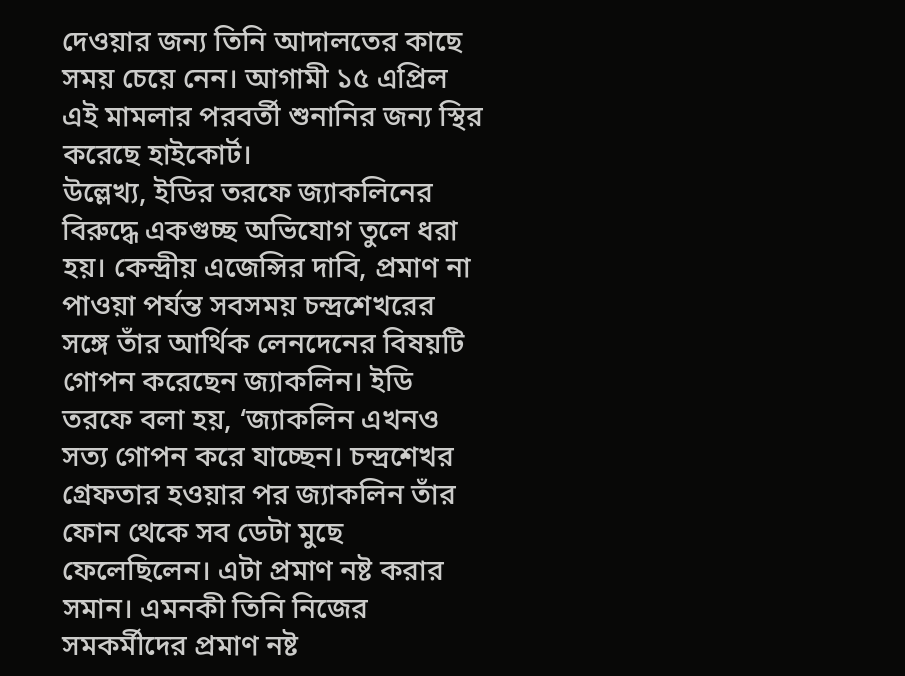দেওয়ার জন্য তিনি আদালতের কাছে সময় চেয়ে নেন। আগামী ১৫ এপ্রিল এই মামলার পরবর্তী শুনানির জন্য স্থির করেছে হাইকোর্ট।
উল্লেখ্য, ইডির তরফে জ্যাকলিনের বিরুদ্ধে একগুচ্ছ অভিযোগ তুলে ধরা হয়। কেন্দ্রীয় এজেন্সির দাবি, প্রমাণ না পাওয়া পর্যন্ত সবসময় চন্দ্রশেখরের সঙ্গে তাঁর আর্থিক লেনদেনের বিষয়টি গোপন করেছেন জ্যাকলিন। ইডি তরফে বলা হয়, ‘জ্যাকলিন এখনও সত্য গোপন করে যাচ্ছেন। চন্দ্রশেখর গ্রেফতার হওয়ার পর জ্যাকলিন তাঁর ফোন থেকে সব ডেটা মুছে ফেলেছিলেন। এটা প্রমাণ নষ্ট করার সমান। এমনকী তিনি নিজের সমকর্মীদের প্রমাণ নষ্ট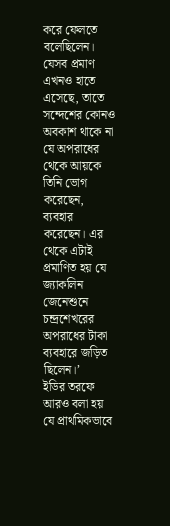করে ফেলতে বলেছিলেন। যেসব প্রমাণ এখনও হাতে এসেছে, তাতে সন্দেশের কোনও অবকাশ থাকে না যে অপরাধের থেকে আয়কে তিনি ভোগ করেছেন, ব্যবহার করেছেন। এর থেকে এটাই প্রমাণিত হয় যে জ্যাকলিন জেনেশুনে চন্দ্রশেখরের অপরাধের টাকা ব্যবহারে জড়িত ছিলেন।’
ইডির তরফে আরও বলা হয় যে প্রাথমিকভাবে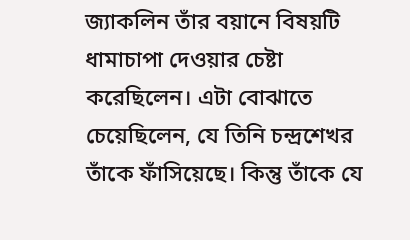জ্যাকলিন তাঁর বয়ানে বিষয়টি ধামাচাপা দেওয়ার চেষ্টা করেছিলেন। এটা বোঝাতে চেয়েছিলেন, যে তিনি চন্দ্রশেখর তাঁকে ফাঁসিয়েছে। কিন্তু তাঁকে যে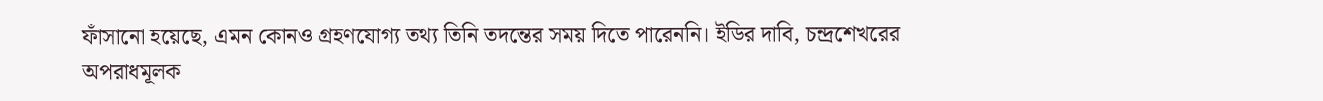ফাঁসানো হয়েছে, এমন কোনও গ্রহণযোগ্য তথ্য তিনি তদন্তের সময় দিতে পারেননি। ইডির দাবি, চন্দ্রশেখরের অপরাধমূলক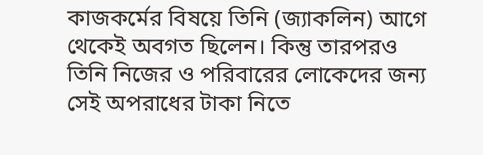কাজকর্মের বিষয়ে তিনি (জ্যাকলিন) আগে থেকেই অবগত ছিলেন। কিন্তু তারপরও তিনি নিজের ও পরিবারের লোকেদের জন্য সেই অপরাধের টাকা নিতে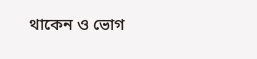থাকেন ও ভোগ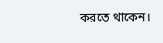করতে থাকেন।